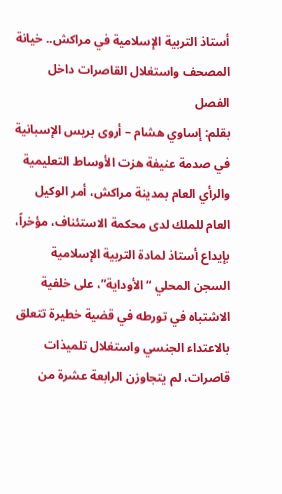أستاذ التربية الإسلامية في مراكش.. خيانة المصحف واستغلال القاصرات داخل الفصل
بقلم: إساوي هشام – أروى بريس الإسبانية
في صدمة عنيفة هزت الأوساط التعليمية والرأي العام بمدينة مراكش، أمر الوكيل العام للملك لدى محكمة الاستئناف، مؤخراً، بإيداع أستاذ لمادة التربية الإسلامية السجن المحلي “الأوداية”، على خلفية الاشتباه في تورطه في قضية خطيرة تتعلق بالاعتداء الجنسي واستغلال تلميذات قاصرات، لم يتجاوزن الرابعة عشرة من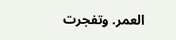العمر. وتفجرت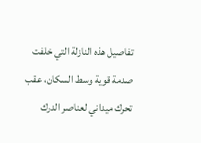تفاصيل هذه النازلة التي خلفت صدمة قوية وسط السكان، عقب تحرك ميداني لعناصر الدرك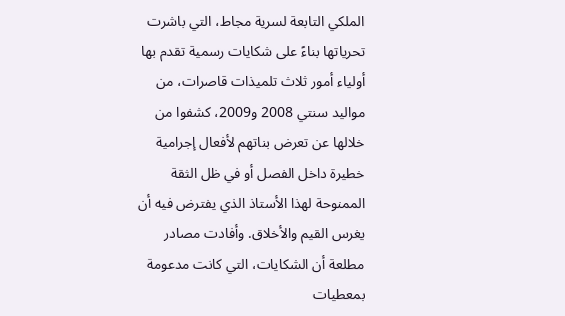الملكي التابعة لسرية مجاط، التي باشرت تحرياتها بناءً على شكايات رسمية تقدم بها أولياء أمور ثلاث تلميذات قاصرات، من مواليد سنتي 2008 و2009، كشفوا من خلالها عن تعرض بناتهم لأفعال إجرامية خطيرة داخل الفصل أو في ظل الثقة الممنوحة لهذا الأستاذ الذي يفترض فيه أن يغرس القيم والأخلاق. وأفادت مصادر مطلعة أن الشكايات، التي كانت مدعومة بمعطيات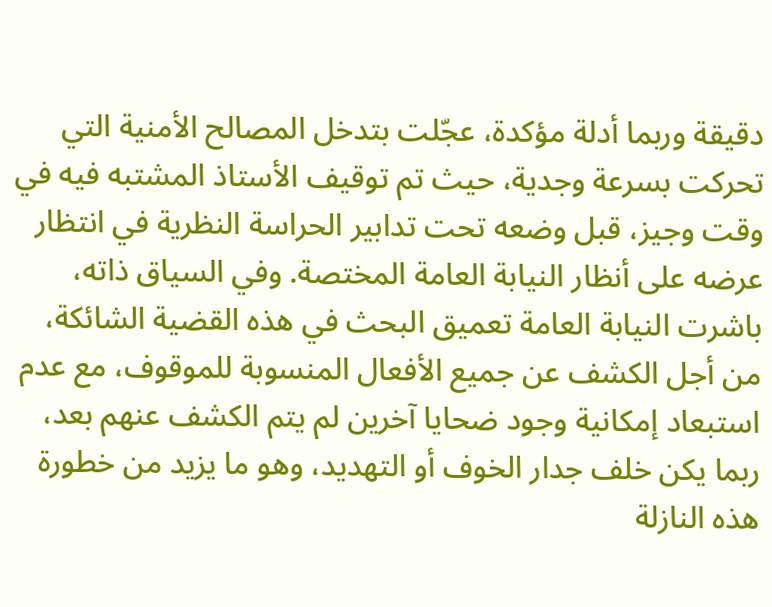دقيقة وربما أدلة مؤكدة، عجّلت بتدخل المصالح الأمنية التي تحركت بسرعة وجدية، حيث تم توقيف الأستاذ المشتبه فيه في وقت وجيز، قبل وضعه تحت تدابير الحراسة النظرية في انتظار عرضه على أنظار النيابة العامة المختصة. وفي السياق ذاته، باشرت النيابة العامة تعميق البحث في هذه القضية الشائكة، من أجل الكشف عن جميع الأفعال المنسوبة للموقوف، مع عدم استبعاد إمكانية وجود ضحايا آخرين لم يتم الكشف عنهم بعد، ربما يكن خلف جدار الخوف أو التهديد، وهو ما يزيد من خطورة هذه النازلة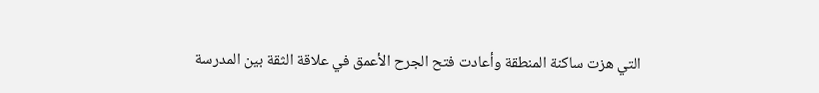التي هزت ساكنة المنطقة وأعادت فتح الجرح الأعمق في علاقة الثقة بين المدرسة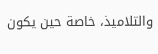والتلاميذ، خاصة حين يكون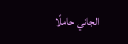الجاني حاملًا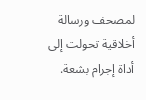لمصحف ورسالة أخلاقية تحولت إلى أداة إجرام بشعة.